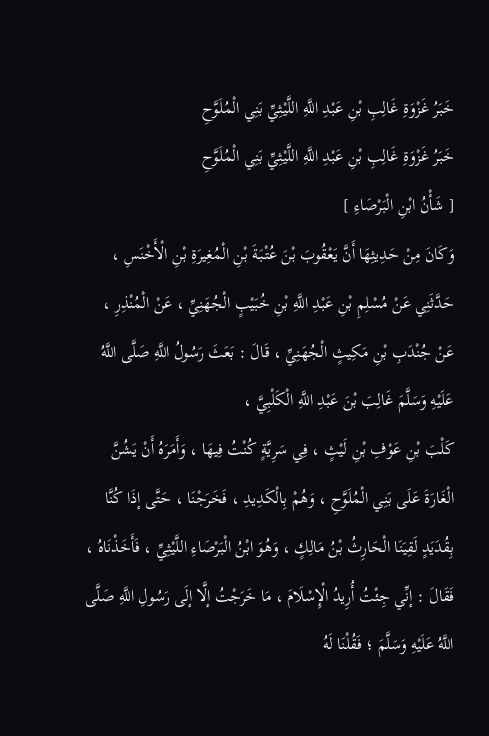خَبَرُ غَزْوَةِ غَالِبِ بْنِ عَبْدِ اللَّهِ اللَّيْثِيِّ بَنِي الْمُلَوَّحِ
خَبَرُ غَزْوَةِ غَالِبِ بْنِ عَبْدِ اللَّهِ اللَّيْثِيِّ بَنِي الْمُلَوَّحِ
[ شَأْنُ ابْنِ الْبَرْصَاءِ ]
وَكَانَ مِنْ حَدِيثِهَا أَنَّ يَعْقُوبَ بْنَ عُتْبَةَ بْنِ الْمُغِيرَةِ بْنِ الْأَخْنَسِ ، حَدَّثَنِي عَنْ مُسْلِمِ بْنِ عَبْدِ اللَّهِ بْنِ خُبَيْبٍ الْجُهَنِيِّ ، عَنْ الْمُنْذِرِ ، عَنْ جُنْدَبِ بْنِ مَكِيثٍ الْجُهَنِيِّ ، قَالَ : بَعَثَ رَسُولُ اللَّهِ صَلَّى اللَّهُ عَلَيْهِ وَسَلَّمَ غَالِبَ بْنَ عَبْدِ اللَّهِ الْكَلْبِيَّ ،
كَلْبَ بْنِ عَوْفِ بْنِ لَيْثٍ ، فِي سَرِيَّةٍ كُنْتُ فِيهَا ، وَأَمَرَهُ أَنْ يَشُنَّ الْغَارَةَ عَلَى بَنِي الْمُلَوَّحِ ، وَهُمْ بِالْكَدِيدِ ، فَخَرَجْنَا ، حَتَّى إذَا كُنَّا بِقُدَيَدٍ لَقِيَنَا الْحَارِثُ بْنُ مَالِكٍ ، وَهُوَ ابْنُ الْبَرْصَاءِ اللَّيْثِيِّ ، فَأَخَذْنَاهُ ، فَقَالَ : إنِّي جِئْتُ أُرِيدُ الْإِسْلَامَ ، مَا خَرَجْتُ إلَّا إلَى رَسُولِ اللَّهِ صَلَّى اللَّهُ عَلَيْهِ وَسَلَّمَ ؛ فَقُلْنَا لَهُ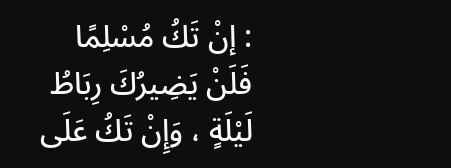: إنْ تَكُ مُسْلِمًا فَلَنْ يَضِيرُكَ رِبَاطُ لَيْلَةٍ ، وَإِنْ تَكُ عَلَى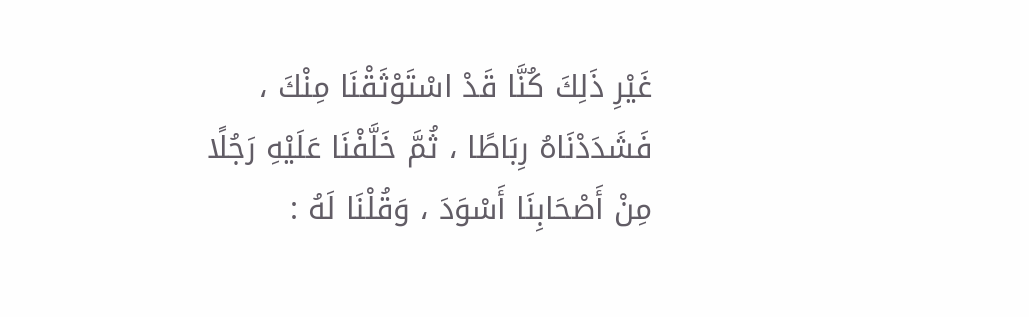غَيْرِ ذَلِكَ كُنَّا قَدْ اسْتَوْثَقْنَا مِنْكَ ، فَشَدَدْنَاهُ رِبَاطًا ، ثُمَّ خَلَّفْنَا عَلَيْهِ رَجُلًا مِنْ أَصْحَابِنَا أَسْوَدَ ، وَقُلْنَا لَهُ :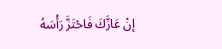إنْ عَازَّكَ فَاحْتَزَّ رَأْسَهُ